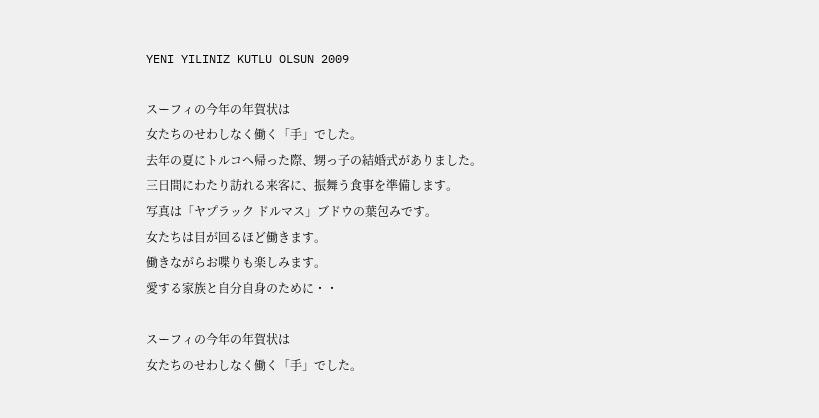YENI YILINIZ KUTLU OLSUN 2009

スーフィの今年の年賀状は
女たちのせわしなく働く「手」でした。
去年の夏にトルコへ帰った際、甥っ子の結婚式がありました。
三日間にわたり訪れる来客に、振舞う食事を準備します。
写真は「ヤプラック ドルマス」ブドウの葉包みです。
女たちは目が回るほど働きます。
働きながらお喋りも楽しみます。
愛する家族と自分自身のために・・

スーフィの今年の年賀状は
女たちのせわしなく働く「手」でした。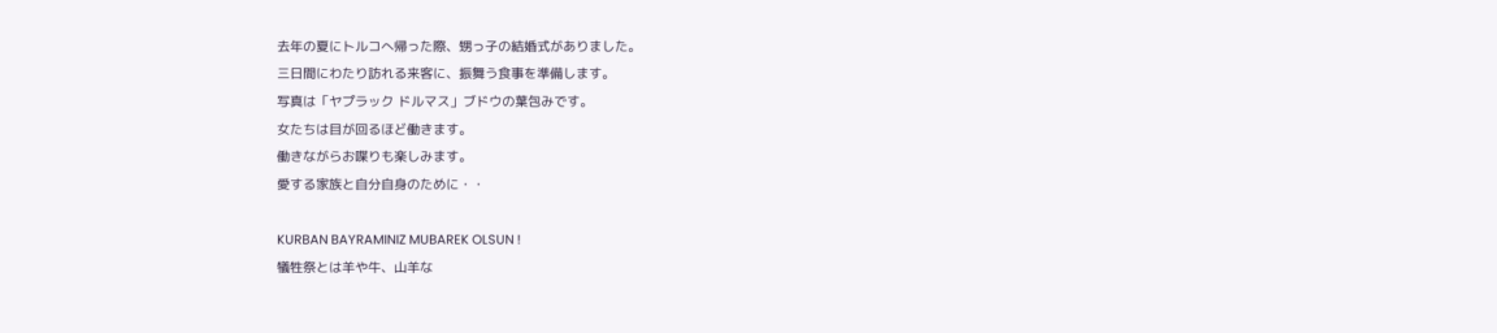去年の夏にトルコへ帰った際、甥っ子の結婚式がありました。
三日間にわたり訪れる来客に、振舞う食事を準備します。
写真は「ヤプラック ドルマス」ブドウの葉包みです。
女たちは目が回るほど働きます。
働きながらお喋りも楽しみます。
愛する家族と自分自身のために・・

KURBAN BAYRAMINIZ MUBAREK OLSUN !
犠牲祭とは羊や牛、山羊な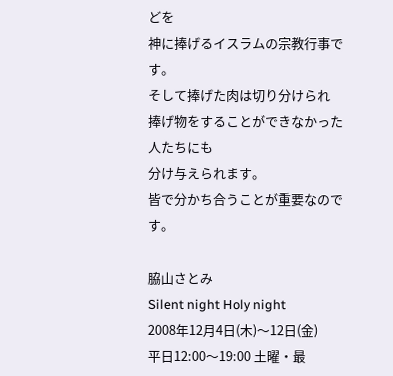どを
神に捧げるイスラムの宗教行事です。
そして捧げた肉は切り分けられ
捧げ物をすることができなかった人たちにも
分け与えられます。
皆で分かち合うことが重要なのです。

脇山さとみ
Silent night Holy night
2008年12月4日(木)〜12日(金)
平日12:00〜19:00 土曜・最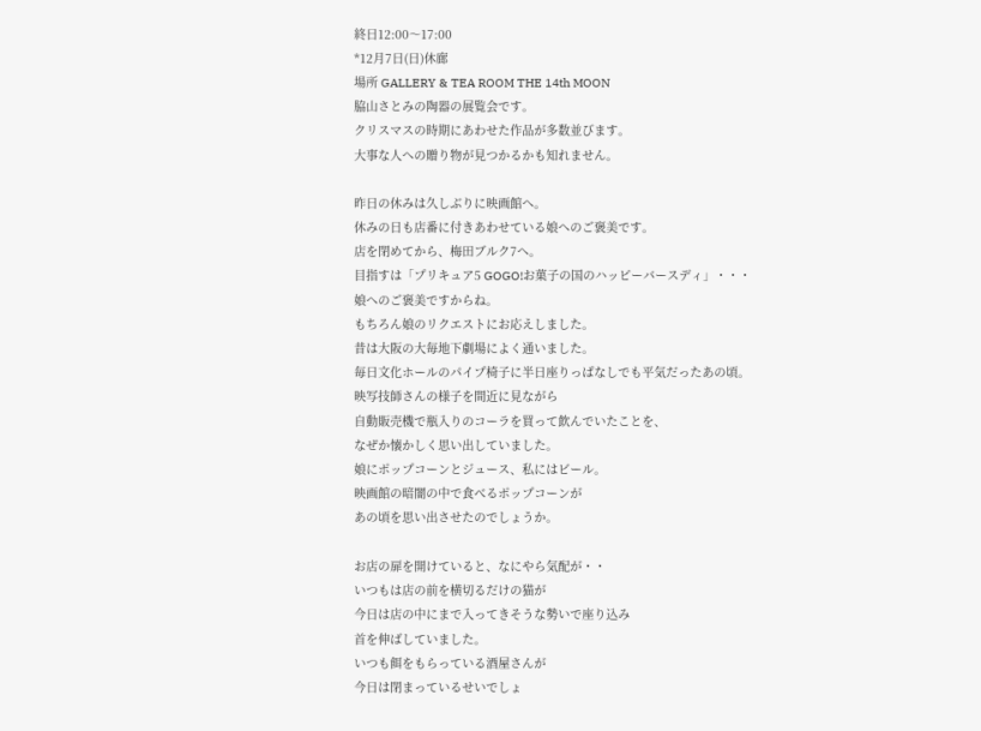終日12:00〜17:00
*12月7日(日)休廊
場所 GALLERY & TEA ROOM THE 14th MOON
脇山さとみの陶器の展覧会です。
クリスマスの時期にあわせた作品が多数並びます。
大事な人への贈り物が見つかるかも知れません。

昨日の休みは久しぶりに映画館へ。
休みの日も店番に付きあわせている娘へのご褒美です。
店を閉めてから、梅田ブルク7へ。
目指すは「プリキュア5 GOGO!お菓子の国のハッピーバースディ」・・・
娘へのご褒美ですからね。
もちろん娘のリクエストにお応えしました。
昔は大阪の大毎地下劇場によく通いました。
毎日文化ホールのパイプ椅子に半日座りっぱなしでも平気だったあの頃。
映写技師さんの様子を間近に見ながら
自動販売機で瓶入りのコーラを買って飲んでいたことを、
なぜか懐かしく思い出していました。
娘にポップコーンとジュース、私にはビール。
映画館の暗闇の中で食べるポップコーンが
あの頃を思い出させたのでしょうか。

お店の扉を開けていると、なにやら気配が・・
いつもは店の前を横切るだけの猫が
今日は店の中にまで入ってきそうな勢いで座り込み
首を伸ばしていました。
いつも餌をもらっている酒屋さんが
今日は閉まっているせいでしょ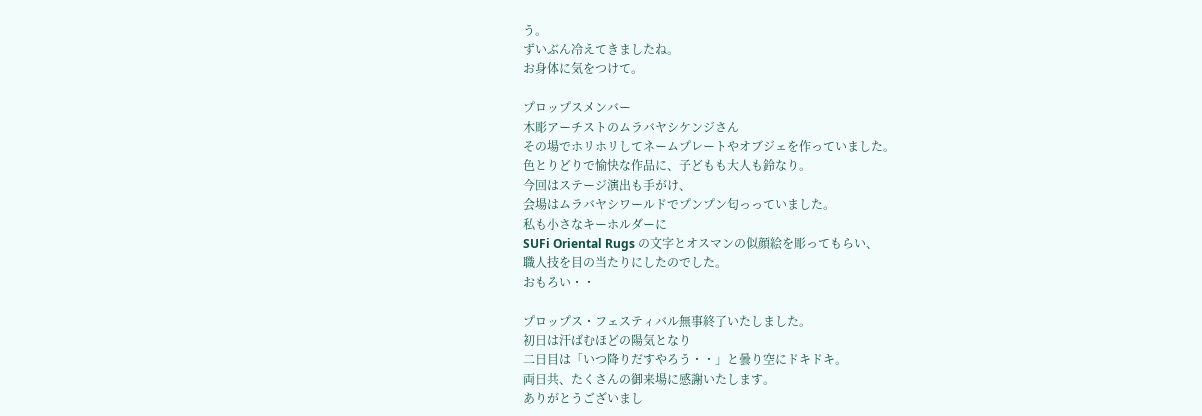う。
ずいぶん冷えてきましたね。
お身体に気をつけて。

プロップスメンバー
木彫アーチストのムラバヤシケンジさん
その場でホリホリしてネームプレートやオブジェを作っていました。
色とりどりで愉快な作品に、子どもも大人も鈴なり。
今回はステージ演出も手がけ、
会場はムラバヤシワールドでプンプン匂っっていました。
私も小さなキーホルダーに
SUFi Oriental Rugs の文字とオスマンの似顔絵を彫ってもらい、
職人技を目の当たりにしたのでした。
おもろい・・

プロップス・フェスティバル無事終了いたしました。
初日は汗ばむほどの陽気となり
二日目は「いつ降りだすやろう・・」と曇り空にドキドキ。
両日共、たくさんの御来場に感謝いたします。
ありがとうございまし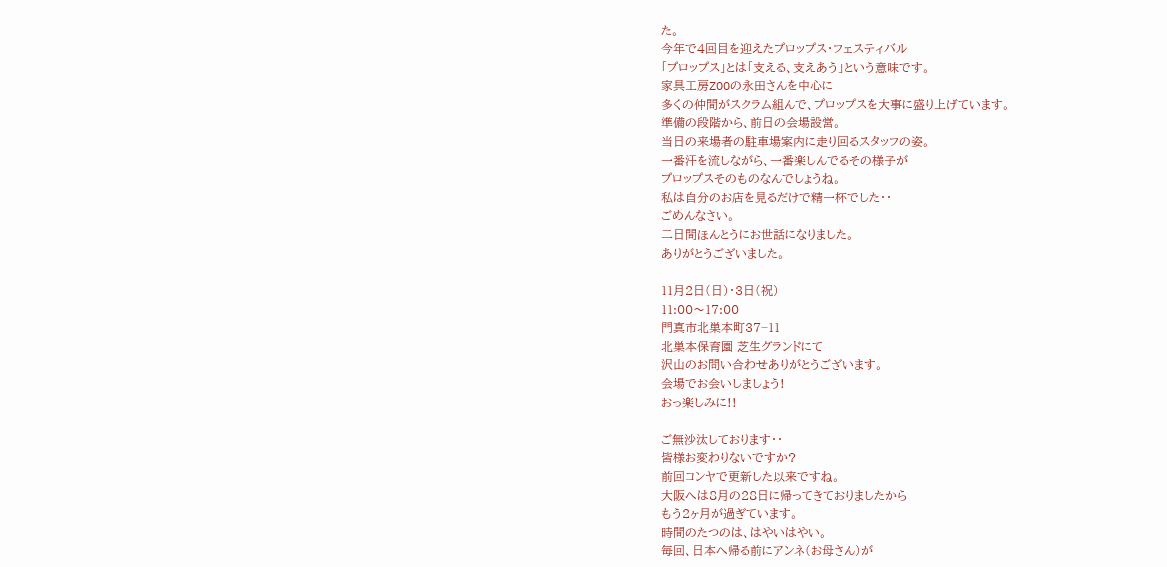た。
今年で4回目を迎えたプロップス・フェスティバル
「プロップス」とは「支える、支えあう」という意味です。
家具工房ZOOの永田さんを中心に
多くの仲間がスクラム組んで、プロップスを大事に盛り上げています。
準備の段階から、前日の会場設営。
当日の来場者の駐車場案内に走り回るスタッフの姿。
一番汗を流しながら、一番楽しんでるその様子が
プロップスそのものなんでしょうね。
私は自分のお店を見るだけで精一杯でした・・
ごめんなさい。
二日間ほんとうにお世話になりました。
ありがとうございました。

11月2日(日)・3日(祝)
11:00〜17:00
門真市北巣本町37−11
北巣本保育園 芝生グランドにて
沢山のお問い合わせありがとうございます。
会場でお会いしましょう!
おっ楽しみに!!

ご無沙汰しております・・
皆様お変わりないですか?
前回コンヤで更新した以来ですね。
大阪へは8月の28日に帰ってきておりましたから
もう2ヶ月が過ぎています。
時間のたつのは、はやいはやい。
毎回、日本へ帰る前にアンネ(お母さん)が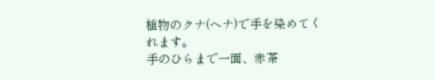植物のクナ(ヘナ)で手を染めてくれます。
手のひらまで一面、赤茶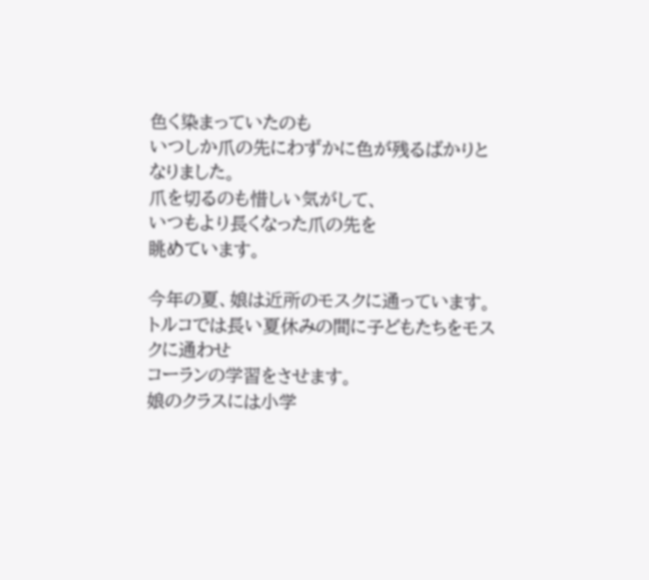色く染まっていたのも
いつしか爪の先にわずかに色が残るばかりとなりました。
爪を切るのも惜しい気がして、
いつもより長くなった爪の先を
眺めています。

今年の夏、娘は近所のモスクに通っています。
トルコでは長い夏休みの間に子どもたちをモスクに通わせ
コーランの学習をさせます。
娘のクラスには小学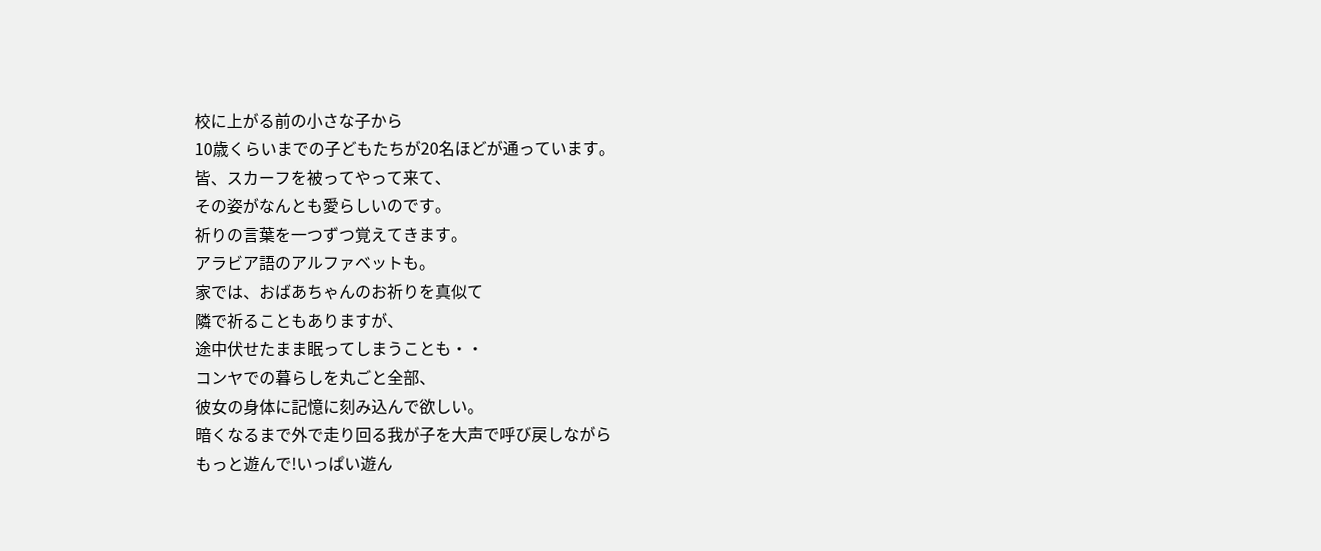校に上がる前の小さな子から
10歳くらいまでの子どもたちが20名ほどが通っています。
皆、スカーフを被ってやって来て、
その姿がなんとも愛らしいのです。
祈りの言葉を一つずつ覚えてきます。
アラビア語のアルファベットも。
家では、おばあちゃんのお祈りを真似て
隣で祈ることもありますが、
途中伏せたまま眠ってしまうことも・・
コンヤでの暮らしを丸ごと全部、
彼女の身体に記憶に刻み込んで欲しい。
暗くなるまで外で走り回る我が子を大声で呼び戻しながら
もっと遊んで!いっぱい遊ん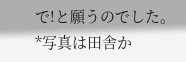で!と願うのでした。
*写真は田舎か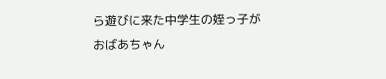ら遊びに来た中学生の姪っ子が
おばあちゃん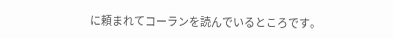に頼まれてコーランを読んでいるところです。